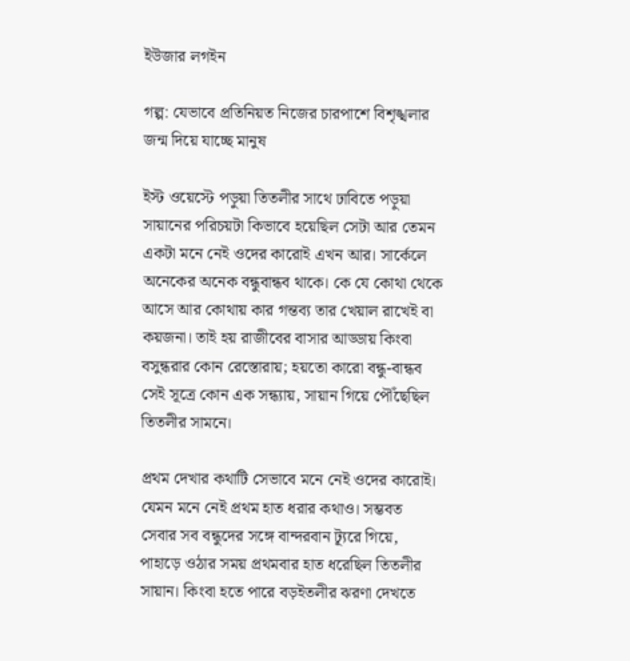ইউজার লগইন

গল্প: যেভাবে প্রতিনিয়ত নিজের চারপাশে বিশৃঙ্খলার জন্ম দিয়ে যাচ্ছে মানুষ

ইস্ট ওয়েস্টে পড়ুয়া তিতলীর সাথে ঢাবিতে পড়ুয়া সায়ানের পরিচয়টা কিভাবে হয়েছিল সেটা আর তেমন একটা মনে নেই ওদের কারোই এখন আর। সার্কেলে অনেকের অনেক বন্ধুবান্ধব থাকে। কে যে কোথা থেকে আসে আর কোথায় কার গন্তব্য তার খেয়াল রাখেই বা কয়জনা। তাই হয় রাজীবের বাসার আড্ডায় কিংবা বসুন্ধরার কোন রেস্তোরায়; হয়তো কারো বন্ধু-বান্ধব সেই সূত্রে কোন এক সন্ধ্যায়, সায়ান গিয়ে পৌঁছেছিল তিতলীর সামনে।

প্রথম দেখার কথাটি সেভাবে মনে নেই ওদের কারোই। যেমন মনে নেই প্রথম হাত ধরার কথাও। সম্ভবত সেবার সব বন্ধুদের সঙ্গে বান্দরবান ট্যূরে গিয়ে, পাহাড়ে ওঠার সময় প্রথমবার হাত ধরেছিল তিতলীর সায়ান। কিংবা হতে পারে বড়ইতলীর ঝরণা দেখতে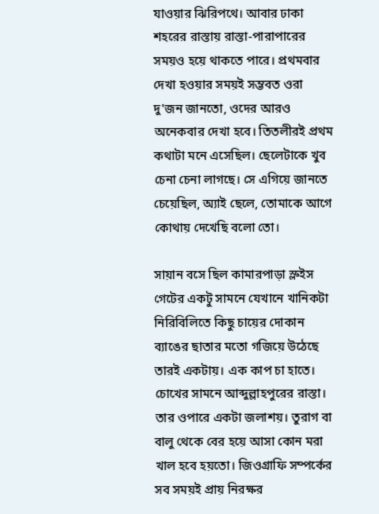যাওয়ার ঝিরিপথে। আবার ঢাকা শহরের রাস্তায় রাস্তা-পারাপারের সময়ও হয়ে থাকতে পারে। প্রথমবার দেখা হওয়ার সময়ই সম্ভবত ওরা দু'জন জানতো, ওদের আরও অনেকবার দেখা হবে। তিতলীরই প্রথম কথাটা মনে এসেছিল। ছেলেটাকে খুব চেনা চেনা লাগছে। সে এগিয়ে জানতে চেয়েছিল, অ্যাই ছেলে, তোমাকে আগে কোথায় দেখেছি বলো তো।

সায়ান বসে ছিল কামারপাড়া স্লুইস গেটের একটু সামনে যেখানে খানিকটা নিরিবিলিতে কিছু চায়ের দোকান ব্যাঙের ছাতার মতো গজিয়ে উঠেছে তারই একটায়। এক কাপ চা হাতে। চোখের সামনে আব্দুল্লাহপুরের রাস্তা। তার ওপারে একটা জলাশয়। তুরাগ বা বালু থেকে বের হয়ে আসা কোন মরা খাল হবে হয়তো। জিওগ্রাফি সম্পর্কের সব সময়ই প্রায় নিরক্ষর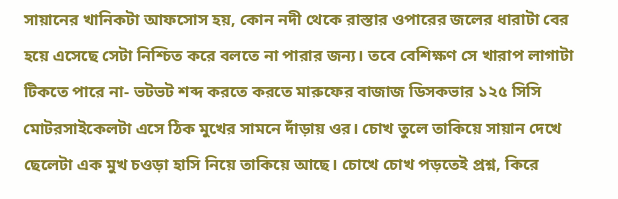সায়ানের খানিকটা আফসোস হয়, কোন নদী থেকে রাস্তার ওপারের জলের ধারাটা বের হয়ে এসেছে সেটা নিশ্চিত করে বলতে না পারার জন্য। তবে বেশিক্ষণ সে খারাপ লাগাটা টিকতে পারে না- ভটভট শব্দ করতে করতে মারুফের বাজাজ ডিসকভার ১২৫ সিসি মোটরসাইকেলটা এসে ঠিক মুখের সামনে দাঁড়ায় ওর। চোখ তুলে তাকিয়ে সায়ান দেখে ছেলেটা এক মুখ চওড়া হাসি নিয়ে তাকিয়ে আছে। চোখে চোখ পড়তেই প্রশ্ন, কিরে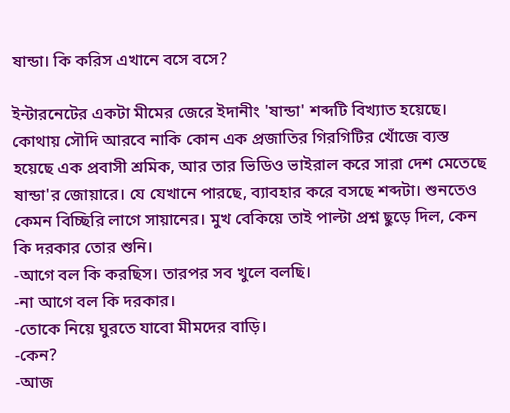ষান্ডা। কি করিস এখানে বসে বসে?

ইন্টারনেটের একটা মীমের জেরে ইদানীং 'ষান্ডা' শব্দটি বিখ্যাত হয়েছে। কোথায় সৌদি আরবে নাকি কোন এক প্রজাতির গিরগিটির খোঁজে ব্যস্ত হয়েছে এক প্রবাসী শ্রমিক, আর তার ভিডিও ভাইরাল করে সারা দেশ মেতেছে ষান্ডা'র জোয়ারে। যে যেখানে পারছে, ব্যাবহার করে বসছে শব্দটা। শুনতেও কেমন বিচ্ছিরি লাগে সায়ানের। মুখ বেকিয়ে তাই পাল্টা প্রশ্ন ছুড়ে দিল, কেন কি দরকার তোর শুনি।
-আগে বল কি করছিস। তারপর সব খুলে বলছি।
-না আগে বল কি দরকার।
-তোকে নিয়ে ঘুরতে যাবো মীমদের বাড়ি।
-কেন?
-আজ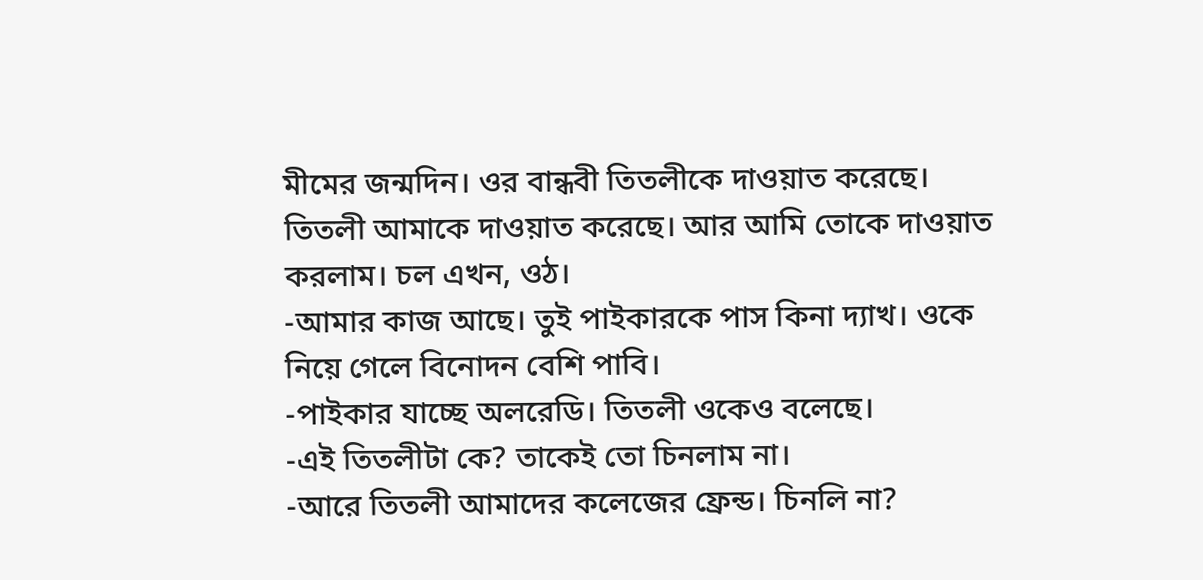মীমের জন্মদিন। ওর বান্ধবী তিতলীকে দাওয়াত করেছে। তিতলী আমাকে দাওয়াত করেছে। আর আমি তোকে দাওয়াত করলাম। চল এখন, ওঠ।
-আমার কাজ আছে। তুই পাইকারকে পাস কিনা দ্যাখ। ওকে নিয়ে গেলে বিনোদন বেশি পাবি।
-পাইকার যাচ্ছে অলরেডি। তিতলী ওকেও বলেছে।
-এই তিতলীটা কে? তাকেই তো চিনলাম না।
-আরে তিতলী আমাদের কলেজের ফ্রেন্ড। চিনলি না?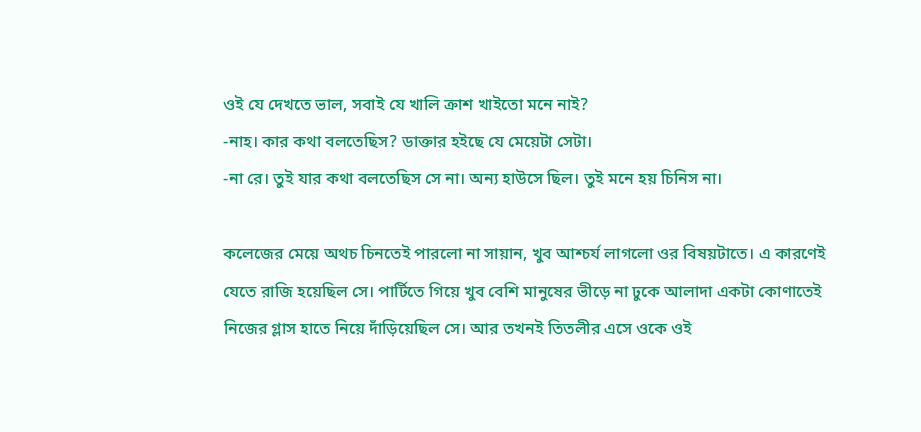ওই যে দেখতে ভাল, সবাই যে খালি ক্রাশ খাইতো মনে নাই?
-নাহ। কার কথা বলতেছিস? ডাক্তার হইছে যে মেয়েটা সেটা।
-না রে। তুই যার কথা বলতেছিস সে না। অন্য হাউসে ছিল। তুই মনে হয় চিনিস না।

কলেজের মেয়ে অথচ চিনতেই পারলো না সায়ান, খুব আশ্চর্য লাগলো ওর বিষয়টাতে। এ কারণেই যেতে রাজি হয়েছিল সে। পার্টিতে গিয়ে খুব বেশি মানুষের ভীড়ে না ঢুকে আলাদা একটা কোণাতেই নিজের গ্লাস হাতে নিয়ে দাঁড়িয়েছিল সে। আর তখনই তিতলীর এসে ওকে ওই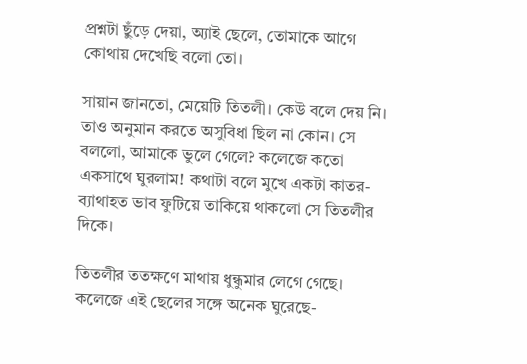প্রশ্নটা ছুঁড়ে দেয়া, অ্যাই ছেলে, তোমাকে আগে কোথায় দেখেছি বলো তো।

সায়ান জানতো, মেয়েটি তিতলী। কেউ বলে দেয় নি। তাও অনুমান করতে অসুবিধা ছিল না কোন। সে বললো, আমাকে ভুলে গেলে? কলেজে কতো একসাথে ঘুরলাম! কথাটা বলে মুখে একটা কাতর-ব্যাথাহত ভাব ফুটিয়ে তাকিয়ে থাকলো সে তিতলীর দিকে।

তিতলীর ততক্ষণে মাথায় ধুন্ধুমার লেগে গেছে। কলেজে এই ছেলের সঙ্গে অনেক ঘুরেছে-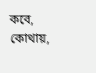কবে, কোথায়,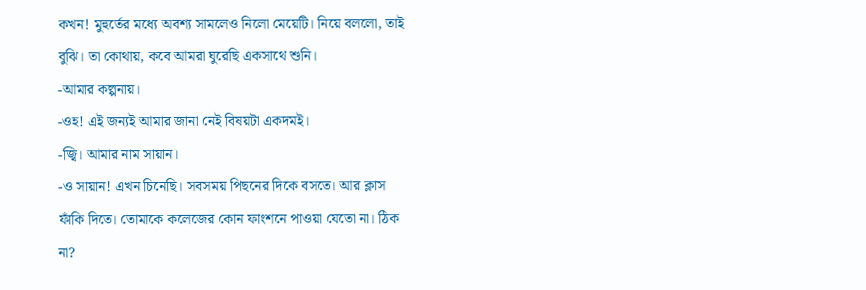কখন! মুহুর্তের মধ্যে অবশ্য সামলেও নিলো মেয়েটি। নিয়ে বললো, তাই বুঝি। তা কোথায়, কবে আমরা ঘুরেছি একসাথে শুনি।
-আমার কল্পনায়।
-ওহ! এই জন্যই আমার জানা নেই বিষয়টা একদমই।
-জ্বি। আমার নাম সায়ান।
-ও সায়ান! এখন চিনেছি। সবসময় পিছনের দিকে বসতে। আর ক্লাস ফাঁকি দিতে। তোমাকে কলেজের কোন ফাংশনে পাওয়া যেতো না। ঠিক না?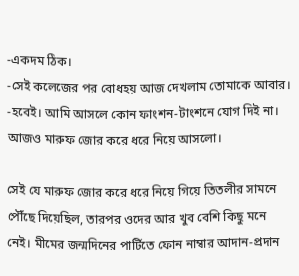-একদম ঠিক।
-সেই কলেজের পর বোধহয় আজ দেখলাম তোমাকে আবার।
-হবেই। আমি আসলে কোন ফাংশন-টাংশনে যোগ দিই না। আজও মারুফ জোর করে ধরে নিয়ে আসলো।

সেই যে মারুফ জোর করে ধরে নিয়ে গিয়ে তিতলীর সামনে পৌঁছে দিয়েছিল, তারপর ওদের আর খুব বেশি কিছু মনে নেই। মীমের জন্মদিনের পার্টিতে ফোন নাম্বার আদান-প্রদান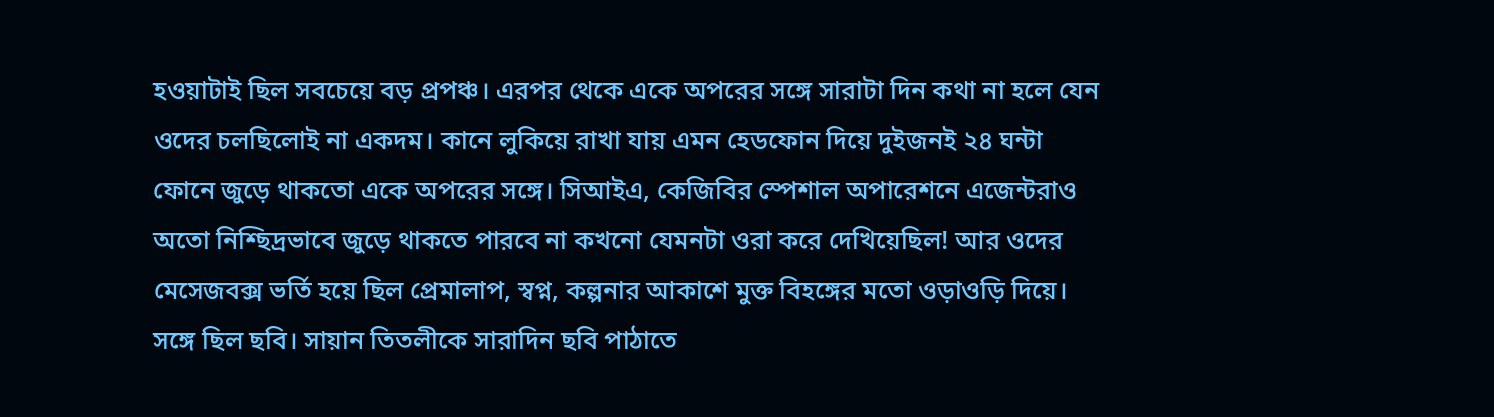হওয়াটাই ছিল সবচেয়ে বড় প্রপঞ্চ। এরপর থেকে একে অপরের সঙ্গে সারাটা দিন কথা না হলে যেন ওদের চলছিলোই না একদম। কানে লুকিয়ে রাখা যায় এমন হেডফোন দিয়ে দুইজনই ২৪ ঘন্টা ফোনে জুড়ে থাকতো একে অপরের সঙ্গে। সিআইএ, কেজিবির স্পেশাল অপারেশনে এজেন্টরাও অতো নিশ্ছিদ্রভাবে জুড়ে থাকতে পারবে না কখনো যেমনটা ওরা করে দেখিয়েছিল! আর ওদের মেসেজবক্স ভর্তি হয়ে ছিল প্রেমালাপ, স্বপ্ন, কল্পনার আকাশে মুক্ত বিহঙ্গের মতো ওড়াওড়ি দিয়ে। সঙ্গে ছিল ছবি। সায়ান তিতলীকে সারাদিন ছবি পাঠাতে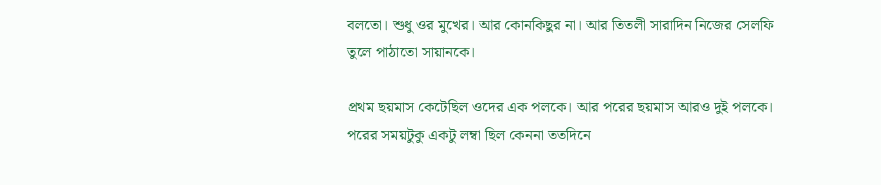বলতো। শুধু ওর মুখের। আর কোনকিছুর না। আর তিতলী সারাদিন নিজের সেলফি তুলে পাঠাতো সায়ানকে।

প্রথম ছয়মাস কেটেছিল ওদের এক পলকে। আর পরের ছয়মাস আরও দুই পলকে। পরের সময়টুকু একটু লম্বা ছিল কেননা ততদিনে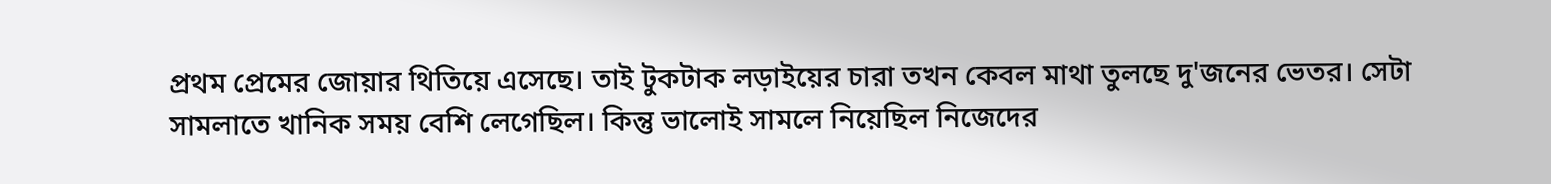প্রথম প্রেমের জোয়ার থিতিয়ে এসেছে। তাই টুকটাক লড়াইয়ের চারা তখন কেবল মাথা তুলছে দু'জনের ভেতর। সেটা সামলাতে খানিক সময় বেশি লেগেছিল। কিন্তু ভালোই সামলে নিয়েছিল নিজেদের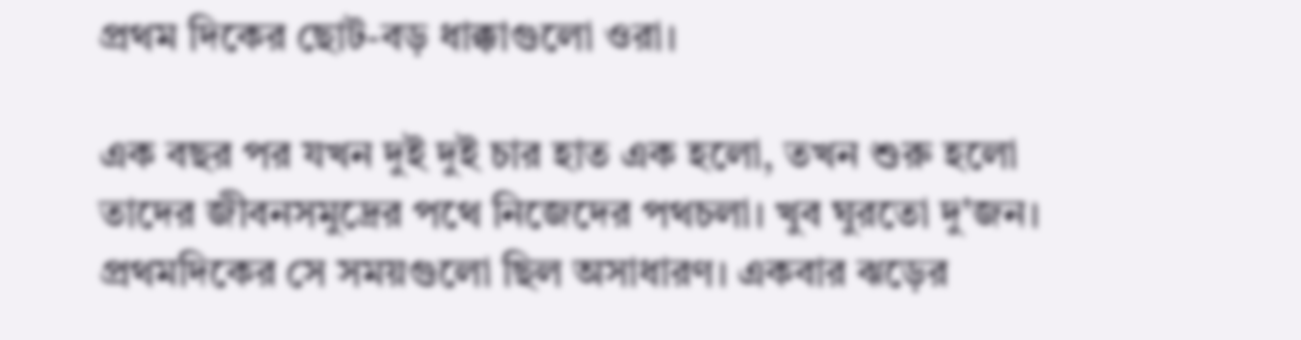প্রথম দিকের ছোট-বড় ধাক্কাগুলো ওরা।

এক বছর পর যখন দুই দুই চার হাত এক হলো, তখন শুরু হলো তাদের জীবনসমুদ্রের পথে নিজেদের পথচলা। খুব ঘুরতো দু'জন। প্রথমদিকের সে সময়গুলো ছিল অসাধারণ। একবার ঝড়ের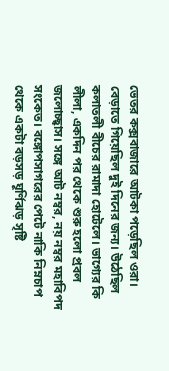ভেতর কক্সবাজারে আটকা পড়েছিল ওরা। বেড়াতে গিয়েছিল দুই দিনের জন্য। উঠেছিল কলাতলী বীচের রামাদা হোটেলে। ভাগ্যের কি লীলা, একদিন পর থেকে শুরু হলো প্রবল জলোচ্ছ্বাস। সঙ্গে আট নম্বর, নয় নম্বর মহাবিপদ সংকেত। বঙ্গোপসাগরের পেটে নাকি নিম্নচাপ থেকে একটা বড়সড় ঘূর্ণিঝড় সৃষ্টি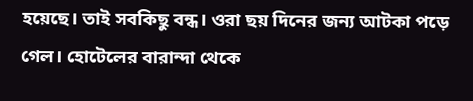হয়েছে। তাই সবকিছু বন্ধ। ওরা ছয় দিনের জন্য আটকা পড়ে গেল। হোটেলের বারান্দা থেকে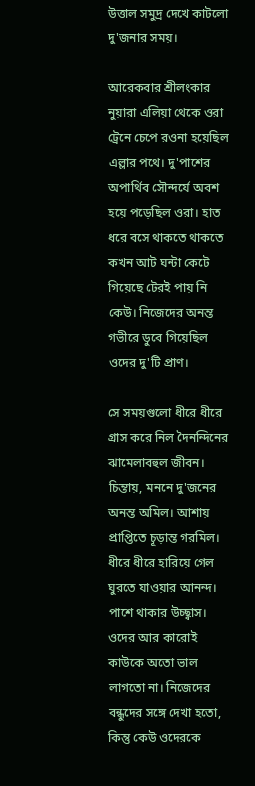উত্তাল সমুদ্র দেখে কাটলো দু'জনার সময়।

আরেকবার শ্রীলংকার নুয়ারা এলিয়া থেকে ওরা ট্রেনে চেপে রওনা হয়েছিল এল্লার পথে। দু'পাশের অপার্থিব সৌন্দর্যে অবশ হয়ে পড়েছিল ওরা। হাত ধরে বসে থাকতে থাকতে কখন আট ঘন্টা কেটে গিয়েছে টেরই পায় নি কেউ। নিজেদের অনন্ত গভীরে ডুবে গিয়েছিল ওদের দু'টি প্রাণ।

সে সময়গুলো ধীরে ধীরে গ্রাস করে নিল দৈনন্দিনের ঝামেলাবহুল জীবন। চিন্তায়, মননে দু'জনের অনন্ত অমিল। আশায় প্রাপ্তিতে চূড়ান্ত গরমিল। ধীরে ধীরে হারিয়ে গেল ঘুরতে যাওয়ার আনন্দ। পাশে থাকার উচ্ছ্বাস। ওদের আর কারোই কাউকে অতো ভাল লাগতো না। নিজেদের বন্ধুদের সঙ্গে দেখা হতো, কিন্তু কেউ ওদেরকে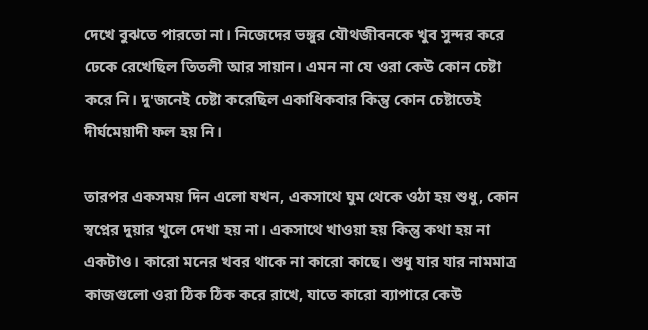দেখে বুঝতে পারতো না। নিজেদের ভঙ্গুর যৌথজীবনকে খুব সুন্দর করে ঢেকে রেখেছিল তিতলী আর সায়ান। এমন না যে ওরা কেউ কোন চেষ্টা করে নি। দু'জনেই চেষ্টা করেছিল একাধিকবার কিন্তু কোন চেষ্টাতেই দীর্ঘমেয়াদী ফল হয় নি।

তারপর একসময় দিন এলো যখন, একসাথে ঘুম থেকে ওঠা হয় শুধু, কোন স্বপ্নের দুয়ার খুলে দেখা হয় না। একসাথে খাওয়া হয় কিন্তু কথা হয় না একটাও। কারো মনের খবর থাকে না কারো কাছে। শুধু যার যার নামমাত্র কাজগুলো ওরা ঠিক ঠিক করে রাখে, যাতে কারো ব্যাপারে কেউ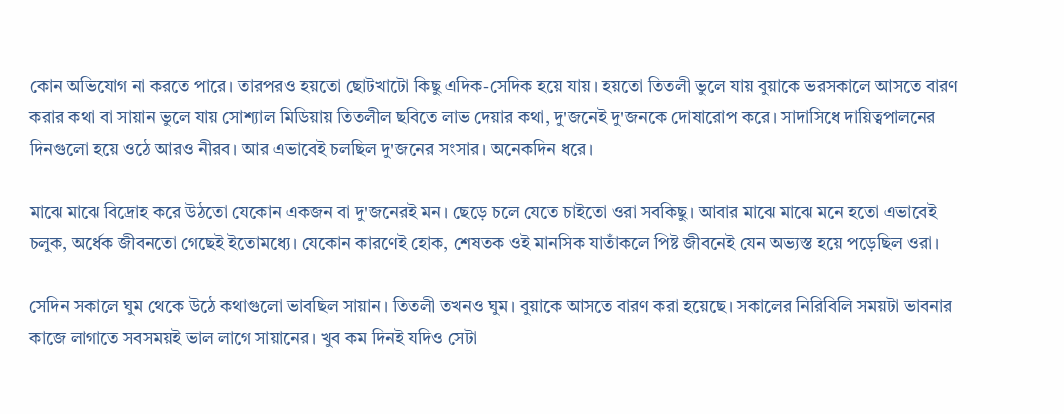কোন অভিযোগ না করতে পারে। তারপরও হয়তো ছোটখাটো কিছু এদিক-সেদিক হয়ে যায়। হয়তো তিতলী ভুলে যায় বুয়াকে ভরসকালে আসতে বারণ করার কথা বা সায়ান ভুলে যায় সোশ্যাল মিডিয়ায় তিতলীল ছবিতে লাভ দেয়ার কথা, দু'জনেই দু'জনকে দোষারোপ করে। সাদাসিধে দায়িত্বপালনের দিনগুলো হয়ে ওঠে আরও নীরব। আর এভাবেই চলছিল দু'জনের সংসার। অনেকদিন ধরে।

মাঝে মাঝে বিদ্রোহ করে উঠতো যেকোন একজন বা দু'জনেরই মন। ছেড়ে চলে যেতে চাইতো ওরা সবকিছু। আবার মাঝে মাঝে মনে হতো এভাবেই চলুক, অর্ধেক জীবনতো গেছেই ইতোমধ্যে। যেকোন কারণেই হোক, শেষতক ওই মানসিক যাতাঁকলে পিষ্ট জীবনেই যেন অভ্যস্ত হয়ে পড়েছিল ওরা।

সেদিন সকালে ঘুম থেকে উঠে কথাগুলো ভাবছিল সায়ান। তিতলী তখনও ঘুম। বুয়াকে আসতে বারণ করা হয়েছে। সকালের নিরিবিলি সময়টা ভাবনার কাজে লাগাতে সবসময়ই ভাল লাগে সায়ানের। খুব কম দিনই যদিও সেটা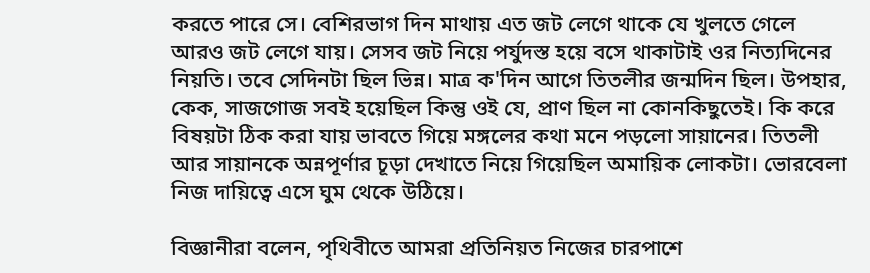করতে পারে সে। বেশিরভাগ দিন মাথায় এত জট লেগে থাকে যে খুলতে গেলে আরও জট লেগে যায়। সেসব জট নিয়ে পর্যুদস্ত হয়ে বসে থাকাটাই ওর নিত্যদিনের নিয়তি। তবে সেদিনটা ছিল ভিন্ন। মাত্র ক'দিন আগে তিতলীর জন্মদিন ছিল। উপহার, কেক, সাজগোজ সবই হয়েছিল কিন্তু ওই যে, প্রাণ ছিল না কোনকিছুতেই। কি করে বিষয়টা ঠিক করা যায় ভাবতে গিয়ে মঙ্গলের কথা মনে পড়লো সায়ানের। তিতলী আর সায়ানকে অন্নপূর্ণার চূড়া দেখাতে নিয়ে গিয়েছিল অমায়িক লোকটা। ভোরবেলা নিজ দায়িত্বে এসে ঘুম থেকে উঠিয়ে।

বিজ্ঞানীরা বলেন, পৃথিবীতে আমরা প্রতিনিয়ত নিজের চারপাশে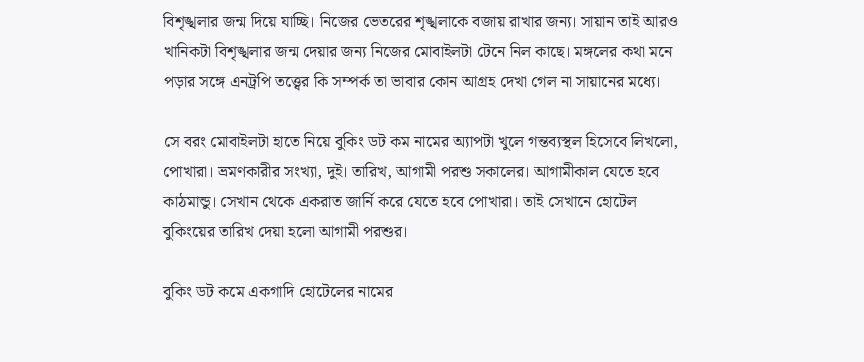বিশৃঙ্খলার জন্ম দিয়ে যাচ্ছি। নিজের ভেতরের শৃঙ্খলাকে বজায় রাখার জন্য। সায়ান তাই আরও খানিকটা বিশৃঙ্খলার জন্ম দেয়ার জন্য নিজের মোবাইলটা টেনে নিল কাছে। মঙ্গলের কথা মনে পড়ার সঙ্গে এনট্রপি তত্ত্বের কি সম্পর্ক তা ভাবার কোন আগ্রহ দেখা গেল না সায়ানের মধ্যে।

সে বরং মোবাইলটা হাতে নিয়ে বুকিং ডট কম নামের অ্যাপটা খুলে গন্তব্যস্থল হিসেবে লিখলো, পোখারা। ভ্রমণকারীর সংখ্যা, দুই। তারিখ, আগামী পরশু সকালের। আগামীকাল যেতে হবে কাঠমান্ডু। সেখান থেকে একরাত জার্নি করে যেতে হবে পোখারা। তাই সেখানে হোটেল বুকিংয়ের তারিখ দেয়া হলো আগামী পরশুর।

বুকিং ডট কমে একগাদি হোটেলের নামের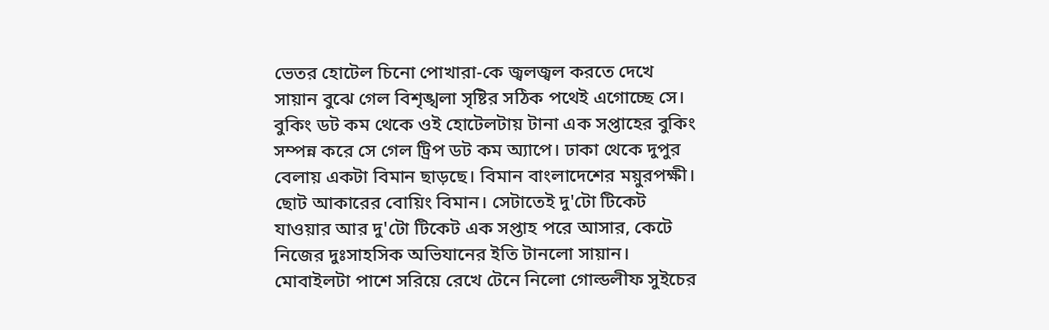ভেতর হোটেল চিনো পোখারা-কে জ্বলজ্বল করতে দেখে সায়ান বুঝে গেল বিশৃঙ্খলা সৃষ্টির সঠিক পথেই এগোচ্ছে সে। বুকিং ডট কম থেকে ওই হোটেলটায় টানা এক সপ্তাহের বুকিং সম্পন্ন করে সে গেল ট্রিপ ডট কম অ্যাপে। ঢাকা থেকে দুপুর বেলায় একটা বিমান ছাড়ছে। বিমান বাংলাদেশের ময়ুরপক্ষী। ছোট আকারের বোয়িং বিমান। সেটাতেই দু'টো টিকেট যাওয়ার আর দু'টো টিকেট এক সপ্তাহ পরে আসার, কেটে নিজের দুঃসাহসিক অভিযানের ইতি টানলো সায়ান। মোবাইলটা পাশে সরিয়ে রেখে টেনে নিলো গোল্ডলীফ সুইচের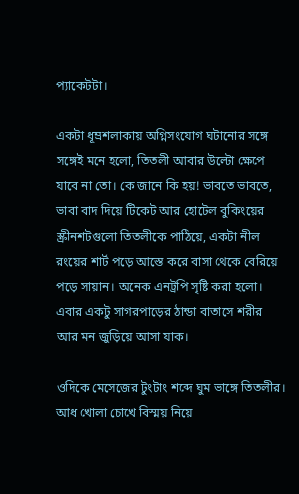প্যাকেটটা।

একটা ধূম্রশলাকায় অগ্নিসংযোগ ঘটানোর সঙ্গে সঙ্গেই মনে হলো, তিতলী আবার উল্টো ক্ষেপে যাবে না তো। কে জানে কি হয়! ভাবতে ভাবতে, ভাবা বাদ দিয়ে টিকেট আর হোটেল বুকিংয়ের স্ক্রীনশটগুলো তিতলীকে পাঠিয়ে, একটা নীল রংয়ের শার্ট পড়ে আস্তে করে বাসা থেকে বেরিয়ে পড়ে সায়ান। অনেক এনট্রপি সৃষ্টি করা হলো। এবার একটু সাগরপাড়ের ঠান্ডা বাতাসে শরীর আর মন জুড়িয়ে আসা যাক।

ওদিকে মেসেজের টুংটাং শব্দে ঘুম ভাঙ্গে তিতলীর। আধ খোলা চোখে বিস্ময় নিয়ে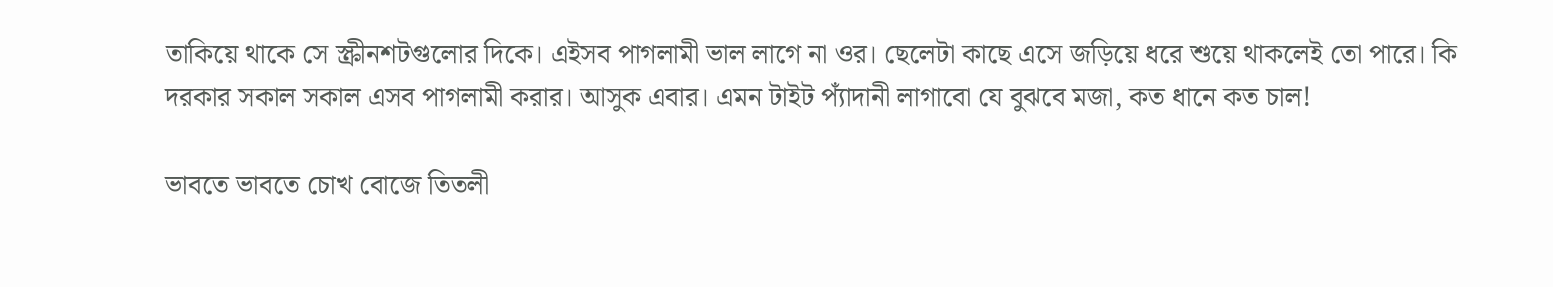তাকিয়ে থাকে সে স্ক্রীনশটগুলোর দিকে। এইসব পাগলামী ভাল লাগে না ওর। ছেলেটা কাছে এসে জড়িয়ে ধরে শুয়ে থাকলেই তো পারে। কি দরকার সকাল সকাল এসব পাগলামী করার। আসুক এবার। এমন টাইট প্যাঁদানী লাগাবো যে বুঝবে মজা, কত ধানে কত চাল!

ভাবতে ভাবতে চোখ বোজে তিতলী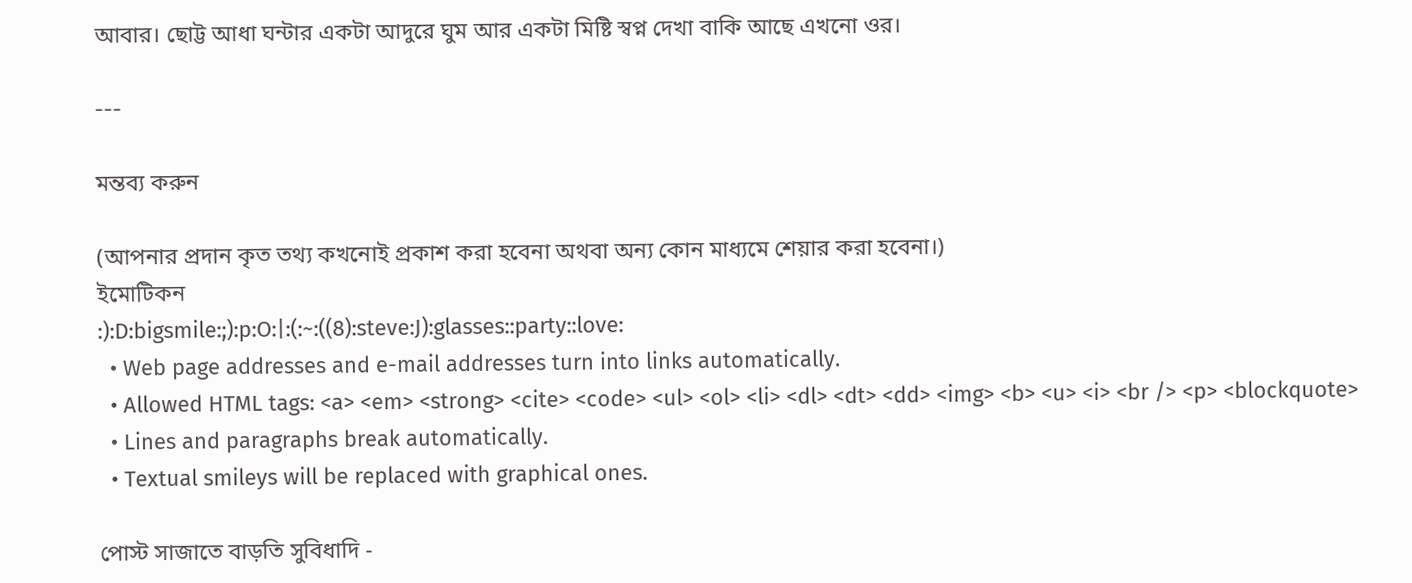আবার। ছোট্ট আধা ঘন্টার একটা আদুরে ঘুম আর একটা মিষ্টি স্বপ্ন দেখা বাকি আছে এখনো ওর।

---

মন্তব্য করুন

(আপনার প্রদান কৃত তথ্য কখনোই প্রকাশ করা হবেনা অথবা অন্য কোন মাধ্যমে শেয়ার করা হবেনা।)
ইমোটিকন
:):D:bigsmile:;):p:O:|:(:~:((8):steve:J):glasses::party::love:
  • Web page addresses and e-mail addresses turn into links automatically.
  • Allowed HTML tags: <a> <em> <strong> <cite> <code> <ul> <ol> <li> <dl> <dt> <dd> <img> <b> <u> <i> <br /> <p> <blockquote>
  • Lines and paragraphs break automatically.
  • Textual smileys will be replaced with graphical ones.

পোস্ট সাজাতে বাড়তি সুবিধাদি -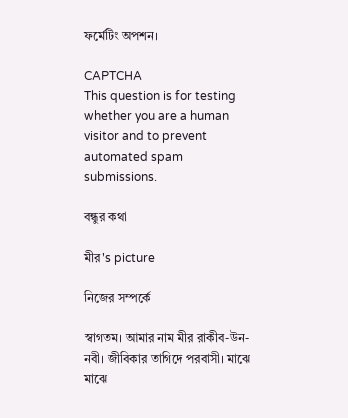ফর্মেটিং অপশন।

CAPTCHA
This question is for testing whether you are a human visitor and to prevent automated spam submissions.

বন্ধুর কথা

মীর's picture

নিজের সম্পর্কে

স্বাগতম। আমার নাম মীর রাকীব-উন-নবী। জীবিকার তাগিদে পরবাসী। মাঝে মাঝে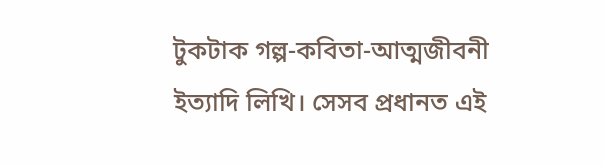টুকটাক গল্প-কবিতা-আত্মজীবনী ইত্যাদি লিখি। সেসব প্রধানত এই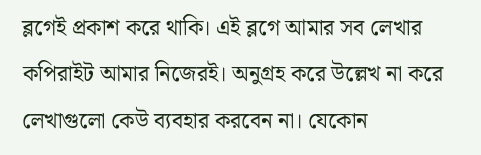ব্লগেই প্রকাশ করে থাকি। এই ব্লগে আমার সব লেখার কপিরাইট আমার নিজেরই। অনুগ্রহ করে উল্লেখ না করে লেখাগুলো কেউ ব্যবহার করবেন না। যেকোন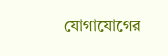যোগাযোগের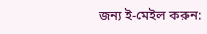জন্য ই-মেইল করুন: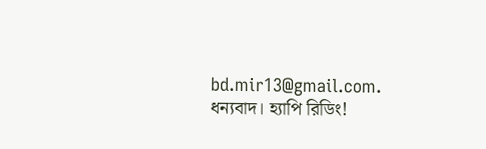bd.mir13@gmail.com.
ধন্যবাদ। হ্যাপি রিডিং!